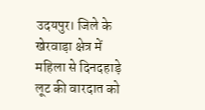उदयपुर। जिले के खेरवाड़ा क्षेत्र में महिला से दिनदहाड़े लूट की वारदात को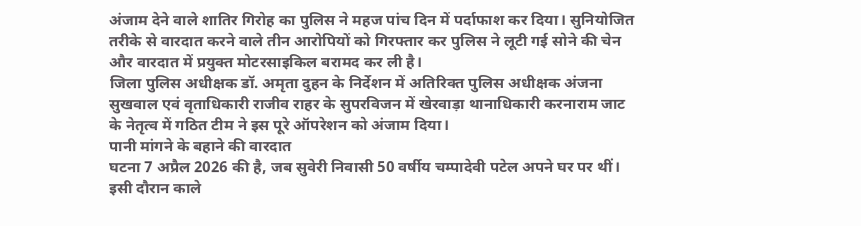अंजाम देने वाले शातिर गिरोह का पुलिस ने महज पांच दिन में पर्दाफाश कर दिया। सुनियोजित तरीके से वारदात करने वाले तीन आरोपियों को गिरफ्तार कर पुलिस ने लूटी गई सोने की चेन और वारदात में प्रयुक्त मोटरसाइकिल बरामद कर ली है।
जिला पुलिस अधीक्षक डॉ. अमृता दुहन के निर्देशन में अतिरिक्त पुलिस अधीक्षक अंजना सुखवाल एवं वृताधिकारी राजीव राहर के सुपरविजन में खेरवाड़ा थानाधिकारी करनाराम जाट के नेतृत्व में गठित टीम ने इस पूरे ऑपरेशन को अंजाम दिया।
पानी मांगने के बहाने की वारदात
घटना 7 अप्रैल 2026 की है, जब सुवेरी निवासी 50 वर्षीय चम्पादेवी पटेल अपने घर पर थीं। इसी दौरान काले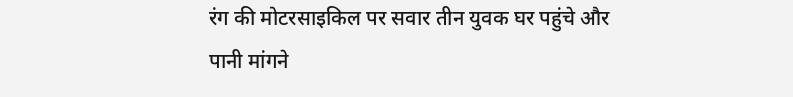रंग की मोटरसाइकिल पर सवार तीन युवक घर पहुंचे और पानी मांगने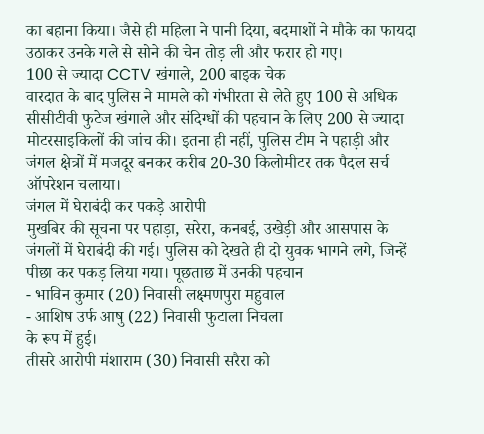का बहाना किया। जैसे ही महिला ने पानी दिया, बदमाशों ने मौके का फायदा उठाकर उनके गले से सोने की चेन तोड़ ली और फरार हो गए।
100 से ज्यादा CCTV खंगाले, 200 बाइक चेक
वारदात के बाद पुलिस ने मामले को गंभीरता से लेते हुए 100 से अधिक सीसीटीवी फुटेज खंगाले और संदिग्धों की पहचान के लिए 200 से ज्यादा मोटरसाइकिलों की जांच की। इतना ही नहीं, पुलिस टीम ने पहाड़ी और जंगल क्षेत्रों में मजदूर बनकर करीब 20-30 किलोमीटर तक पैदल सर्च ऑपरेशन चलाया।
जंगल में घेराबंदी कर पकड़े आरोपी
मुखबिर की सूचना पर पहाड़ा, सरेरा, कनबई, उखेड़ी और आसपास के जंगलों में घेराबंदी की गई। पुलिस को देखते ही दो युवक भागने लगे, जिन्हें पीछा कर पकड़ लिया गया। पूछताछ में उनकी पहचान
- भाविन कुमार (20) निवासी लक्ष्मणपुरा महुवाल
- आशिष उर्फ आषु (22) निवासी फुटाला निचला
के रूप में हुई।
तीसरे आरोपी मंशाराम (30) निवासी सरैरा को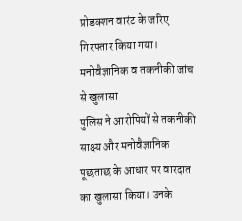प्रोडक्शन वारंट के जरिए गिरफ्तार किया गया।
मनोवैज्ञानिक व तकनीकी जांच से खुलासा
पुलिस ने आरोपियों से तकनीकी साक्ष्य और मनोवैज्ञानिक पूछताछ के आधार पर वारदात का खुलासा किया। उनके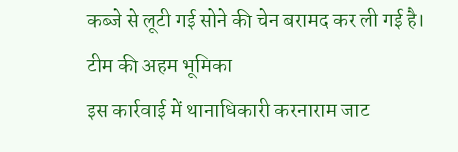कब्जे से लूटी गई सोने की चेन बरामद कर ली गई है।
टीम की अहम भूमिका
इस कार्रवाई में थानाधिकारी करनाराम जाट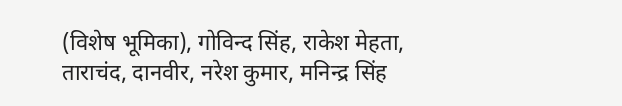(विशेष भूमिका), गोविन्द सिंह, राकेश मेहता, ताराचंद, दानवीर, नरेश कुमार, मनिन्द्र सिंह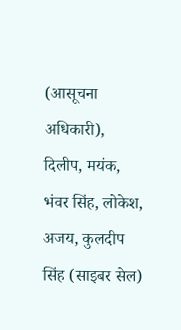(आसूचना अधिकारी), दिलीप, मयंक, भंवर सिंह, लोकेश, अजय, कुलदीप सिंह (साइबर सेल)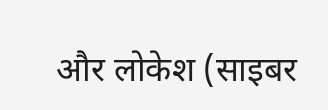और लोकेश (साइबर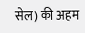सेल) की अहम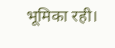भूमिका रही।